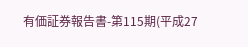有価証券報告書-第115期(平成27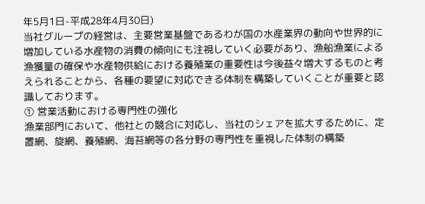年5月1日-平成28年4月30日)
当社グループの経営は、主要営業基盤であるわが国の水産業界の動向や世界的に増加している水産物の消費の傾向にも注視していく必要があり、漁船漁業による漁獲量の確保や水産物供給における養殖業の重要性は今後益々増大するものと考えられることから、各種の要望に対応できる体制を構築していくことが重要と認識しております。
① 営業活動における専門性の強化
漁業部門において、他社との競合に対応し、当社のシェアを拡大するために、定置網、旋網、養殖網、海苔網等の各分野の専門性を重視した体制の構築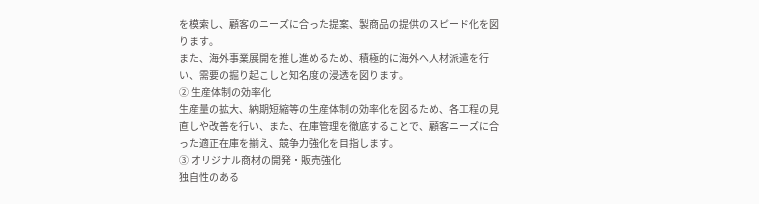を模索し、顧客のニーズに合った提案、製商品の提供のスピード化を図ります。
また、海外事業展開を推し進めるため、積極的に海外へ人材派遣を行い、需要の掘り起こしと知名度の浸透を図ります。
② 生産体制の効率化
生産量の拡大、納期短縮等の生産体制の効率化を図るため、各工程の見直しや改善を行い、また、在庫管理を徹底することで、顧客ニーズに合った適正在庫を揃え、競争力強化を目指します。
③ オリジナル商材の開発・販売強化
独自性のある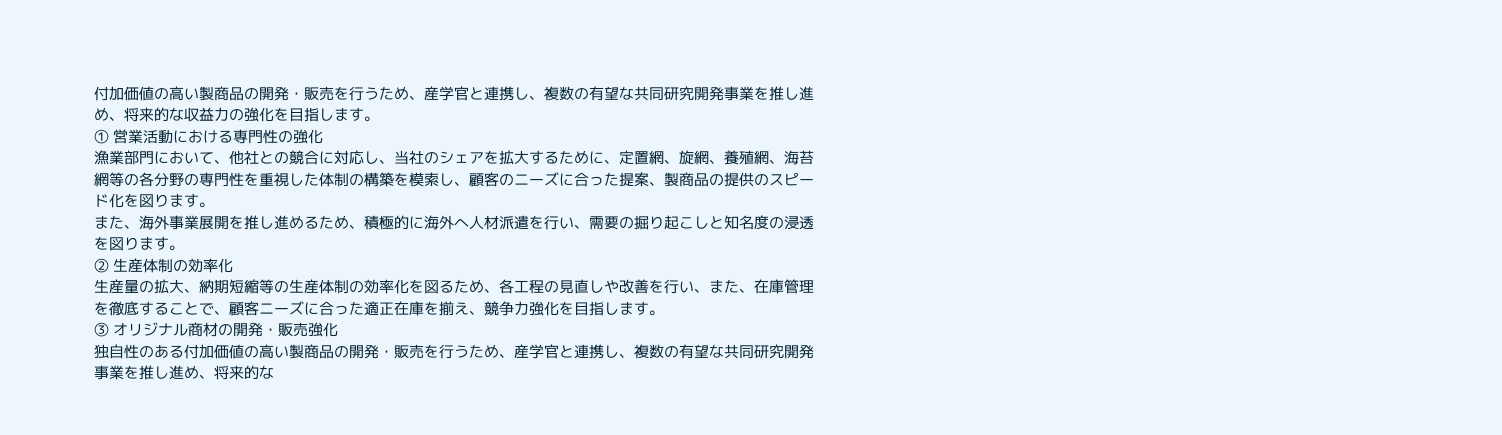付加価値の高い製商品の開発・販売を行うため、産学官と連携し、複数の有望な共同研究開発事業を推し進め、将来的な収益力の強化を目指します。
① 営業活動における専門性の強化
漁業部門において、他社との競合に対応し、当社のシェアを拡大するために、定置網、旋網、養殖網、海苔網等の各分野の専門性を重視した体制の構築を模索し、顧客のニーズに合った提案、製商品の提供のスピード化を図ります。
また、海外事業展開を推し進めるため、積極的に海外へ人材派遣を行い、需要の掘り起こしと知名度の浸透を図ります。
② 生産体制の効率化
生産量の拡大、納期短縮等の生産体制の効率化を図るため、各工程の見直しや改善を行い、また、在庫管理を徹底することで、顧客ニーズに合った適正在庫を揃え、競争力強化を目指します。
③ オリジナル商材の開発・販売強化
独自性のある付加価値の高い製商品の開発・販売を行うため、産学官と連携し、複数の有望な共同研究開発事業を推し進め、将来的な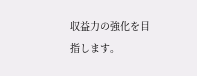収益力の強化を目指します。